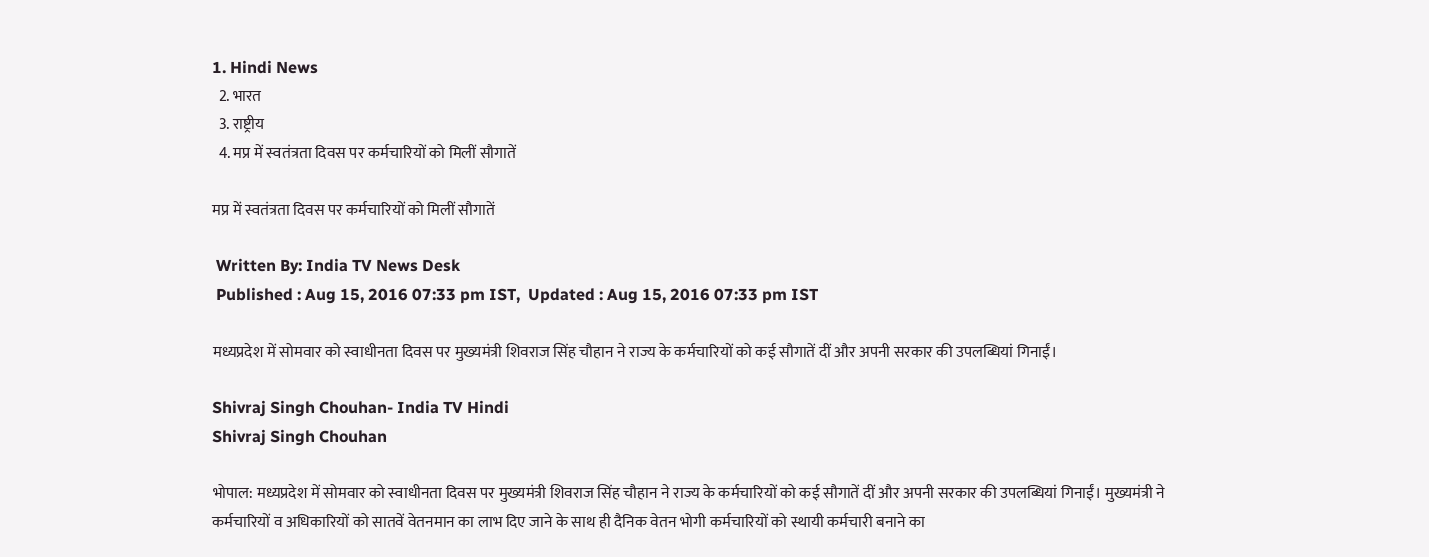1. Hindi News
  2. भारत
  3. राष्ट्रीय
  4. मप्र में स्वतंत्रता दिवस पर कर्मचारियों को मिलीं सौगातें

मप्र में स्वतंत्रता दिवस पर कर्मचारियों को मिलीं सौगातें

 Written By: India TV News Desk
 Published : Aug 15, 2016 07:33 pm IST,  Updated : Aug 15, 2016 07:33 pm IST

मध्यप्रदेश में सोमवार को स्वाधीनता दिवस पर मुख्यमंत्री शिवराज सिंह चौहान ने राज्य के कर्मचारियों को कई सौगातें दीं और अपनी सरकार की उपलब्धियां गिनाईं।

Shivraj Singh Chouhan- India TV Hindi
Shivraj Singh Chouhan

भोपाल: मध्यप्रदेश में सोमवार को स्वाधीनता दिवस पर मुख्यमंत्री शिवराज सिंह चौहान ने राज्य के कर्मचारियों को कई सौगातें दीं और अपनी सरकार की उपलब्धियां गिनाईं। मुख्यमंत्री ने कर्मचारियों व अधिकारियों को सातवें वेतनमान का लाभ दिए जाने के साथ ही दैनिक वेतन भोगी कर्मचारियों को स्थायी कर्मचारी बनाने का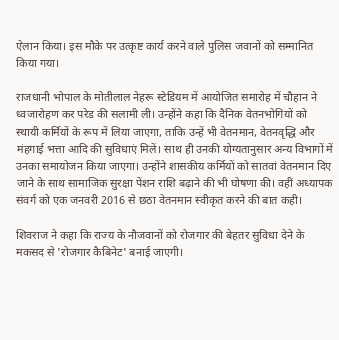ऐलान किया। इस मौके पर उत्कृष्ट कार्य करने वाले पुलिस जवानों को सम्मानित किया गया।

राजधानी भोपाल के मोतीलाल नेहरू स्टेडियम में आयोजित समारोह में चौहान ने ध्वजारोहण कर परेड की सलामी ली। उन्होंने कहा कि दैनिक वेतनभोगियों को स्थायी कर्मियों के रूप में लिया जाएगा, ताकि उन्हें भी वेतनमान, वेतनवृद्धि और मंहगाई भत्ता आदि की सुविधाएं मिलें। साथ ही उनकी योग्यतानुसार अन्य विभागों में उनका समायोजन किया जाएगा। उन्होंने शासकीय कर्मियों को सातवां वेतनमान दिए जाने के साथ सामाजिक सुरक्षा पेंशन राशि बढ़ाने की भी घोषणा की। वहीं अध्यापक संवर्ग को एक जनवरी 2016 से छठा वेतनमान स्वीकृत करने की बात कही।

शिवराज ने कहा कि राज्य के नौजवानों को रोजगार की बेहतर सुविधा देने के मकसद से 'रोजगार कैबिनेट' बनाई जाएगी।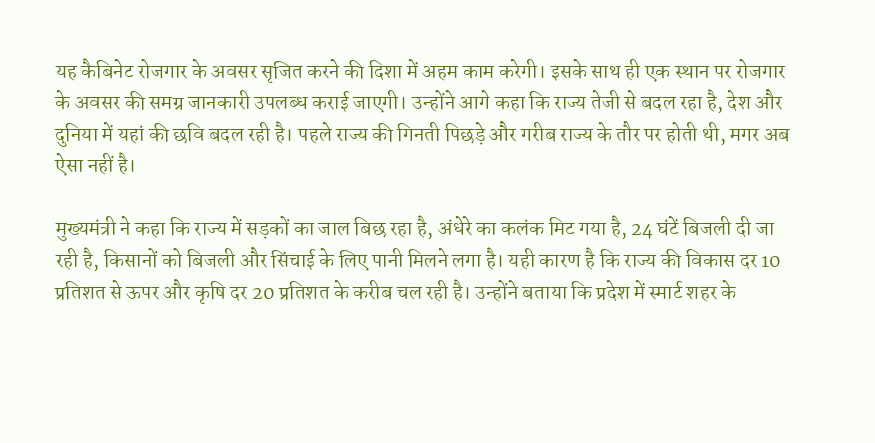यह कैबिनेट रोजगार के अवसर सृजित करने की दिशा में अहम काम करेगी। इसके साथ ही एक स्थान पर रोजगार के अवसर की समग्र जानकारी उपलब्ध कराई जाएगी। उन्होंने आगे कहा कि राज्य तेजी से बदल रहा है, देश और दुनिया में यहां की छवि बदल रही है। पहले राज्य की गिनती पिछड़े और गरीब राज्य के तौर पर होती थी, मगर अब ऐसा नहीं है।

मुख्यमंत्री ने कहा कि राज्य में सड़कों का जाल बिछ रहा है, अंधेरे का कलंक मिट गया है, 24 घंटें बिजली दी जा रही है, किसानों को बिजली और सिंचाई के लिए पानी मिलने लगा है। यही कारण है कि राज्य की विकास दर 10 प्रतिशत से ऊपर और कृषि दर 20 प्रतिशत के करीब चल रही है। उन्होंने बताया कि प्रदेश में स्मार्ट शहर के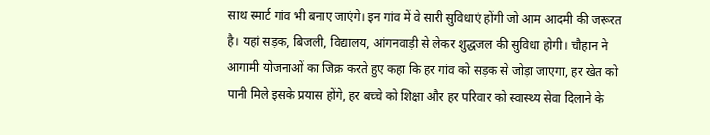साथ स्मार्ट गांव भी बनाए जाएंगे। इन गांव में वे सारी सुविधाएं होंगी जो आम आदमी की जरूरत है। यहां सड़क, बिजली, विद्यालय, आंगनवाड़ी से लेकर शुद्धजल की सुविधा होगी। चौहान ने आगामी योजनाओं का जिक्र करते हुए कहा कि हर गांव को सड़क से जोड़ा जाएगा, हर खेत को पानी मिले इसके प्रयास होंगे, हर बच्चे को शिक्षा और हर परिवार को स्वास्थ्य सेवा दिलाने के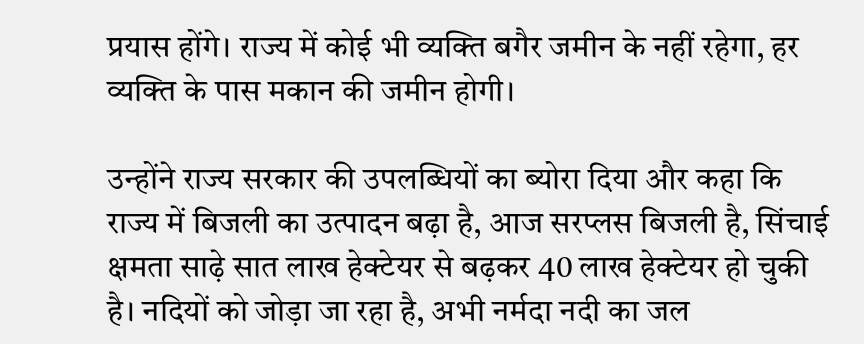प्रयास होंगे। राज्य में कोई भी व्यक्ति बगैर जमीन के नहीं रहेगा, हर व्यक्ति के पास मकान की जमीन होगी।

उन्होंने राज्य सरकार की उपलब्धियों का ब्योरा दिया और कहा कि राज्य में बिजली का उत्पादन बढ़ा है, आज सरप्लस बिजली है, सिंचाई क्षमता साढ़े सात लाख हेक्टेयर से बढ़कर 40 लाख हेक्टेयर हो चुकी है। नदियों को जोड़ा जा रहा है, अभी नर्मदा नदी का जल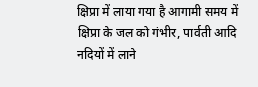क्षिप्रा में लाया गया है आगामी समय में क्षिप्रा के जल को गंभीर, पार्वती आदि नदियों में लाने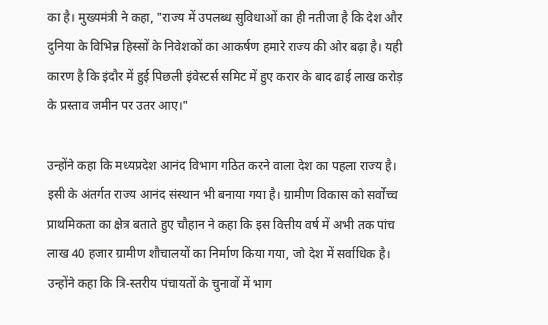का है। मुख्यमंत्री ने कहा, "राज्य में उपलब्ध सुविधाओं का ही नतीजा है कि देश और दुनिया के विभिन्न हिस्सों के निवेशकों का आकर्षण हमारे राज्य की ओर बढ़ा है। यही कारण है कि इंदौर में हुई पिछली इंवेस्टर्स समिट में हुए करार के बाद ढाई लाख करोड़ के प्रस्ताव जमीन पर उतर आए।"

उन्होंने कहा कि मध्यप्रदेश आनंद विभाग गठित करने वाला देश का पहला राज्य है। इसी के अंतर्गत राज्य आनंद संस्थान भी बनाया गया है। ग्रामीण विकास को सर्वोच्च प्राथमिकता का क्षेत्र बताते हुए चौहान ने कहा कि इस वित्तीय वर्ष में अभी तक पांच लाख 40 हजार ग्रामीण शौचालयों का निर्माण किया गया, जो देश में सर्वाधिक है। उन्होंने कहा कि त्रि-स्तरीय पंचायतों के चुनावों में भाग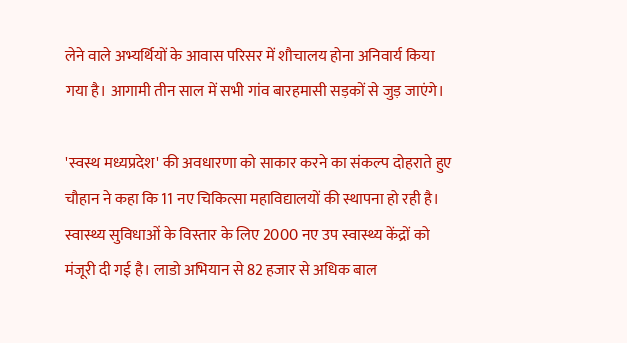लेने वाले अभ्यर्थियों के आवास परिसर में शौचालय होना अनिवार्य किया गया है। आगामी तीन साल में सभी गांव बारहमासी सड़कों से जुड़ जाएंगे।

'स्वस्थ मध्यप्रदेश' की अवधारणा को साकार करने का संकल्प दोहराते हुए चौहान ने कहा कि 11 नए चिकित्सा महाविद्यालयों की स्थापना हो रही है। स्वास्थ्य सुविधाओं के विस्तार के लिए 2000 नए उप स्वास्थ्य केंद्रों को मंजूरी दी गई है। लाडो अभियान से 82 हजार से अधिक बाल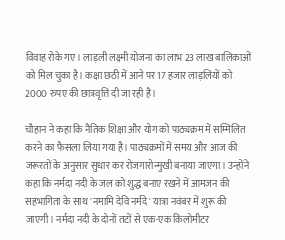विवाह रोके गए। लाड़ली लक्ष्मी योजना का लाभ 23 लाख बालिकाओं को मिल चुका है। कक्षा छठी में आने पर 17 हजार लाड़लियों को 2000 रुपए की छात्रवृत्ति दी जा रही है।

चौहान ने कहा कि नैतिक शिक्षा और योग को पाठ्यक्रम में सम्मिलित करने का फैसला लिया गया है। पाठ्यक्रमों में समय और आज की जरूरतों के अनुसार सुधार कर रोजगारोन्मुखी बनाया जाएगा। उन्होंने कहा कि नर्मदा नदी के जल को शुद्ध बनाए रखने में आमजन की सहभागिता के साथ 'नमामि देवि नर्मदे' यात्रा नवंबर में शुरू की जाएगी। नर्मदा नदी के दोनों तटों से एक-एक किलोमीटर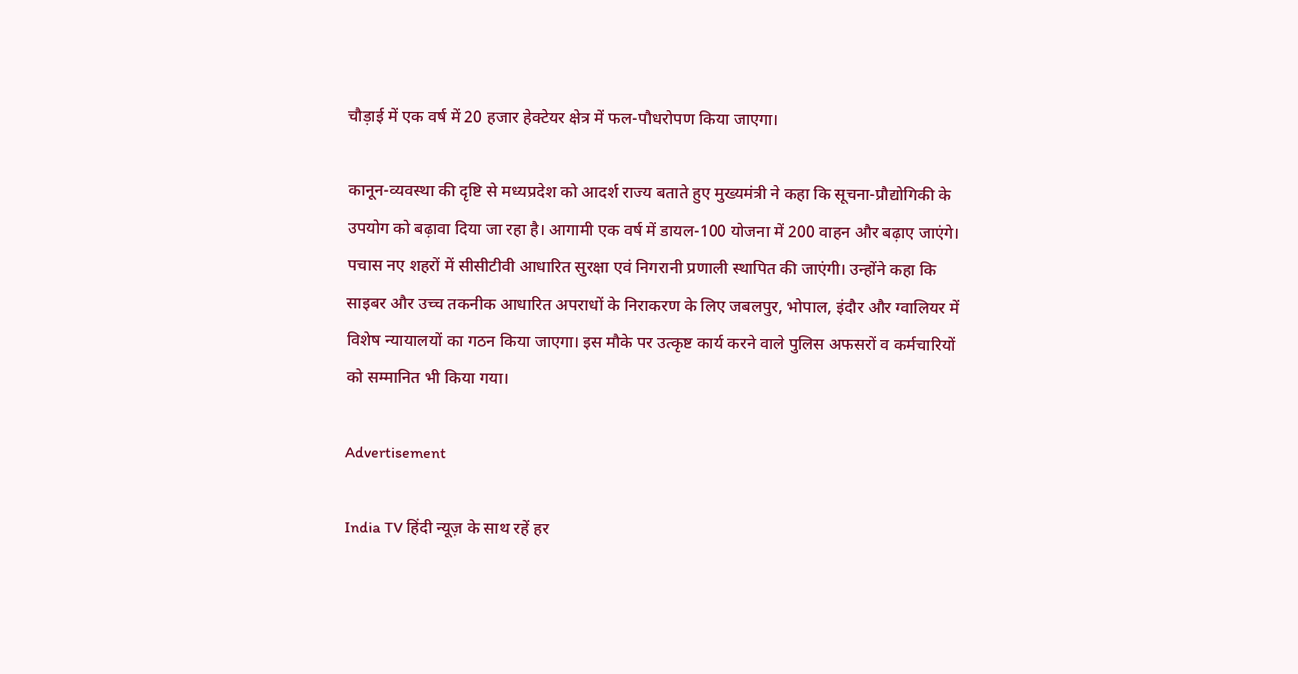चौड़ाई में एक वर्ष में 20 हजार हेक्टेयर क्षेत्र में फल-पौधरोपण किया जाएगा।

कानून-व्यवस्था की दृष्टि से मध्यप्रदेश को आदर्श राज्य बताते हुए मुख्यमंत्री ने कहा कि सूचना-प्रौद्योगिकी के उपयोग को बढ़ावा दिया जा रहा है। आगामी एक वर्ष में डायल-100 योजना में 200 वाहन और बढ़ाए जाएंगे। पचास नए शहरों में सीसीटीवी आधारित सुरक्षा एवं निगरानी प्रणाली स्थापित की जाएंगी। उन्होंने कहा कि साइबर और उच्च तकनीक आधारित अपराधों के निराकरण के लिए जबलपुर, भोपाल, इंदौर और ग्वालियर में विशेष न्यायालयों का गठन किया जाएगा। इस मौके पर उत्कृष्ट कार्य करने वाले पुलिस अफसरों व कर्मचारियों को सम्मानित भी किया गया।

Advertisement

India TV हिंदी न्यूज़ के साथ रहें हर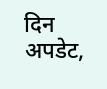दिन अपडेट,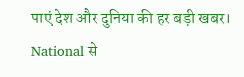पाएं देश और दुनिया की हर बड़ी खबर। National से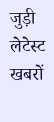जुड़ी लेटेस्ट खबरों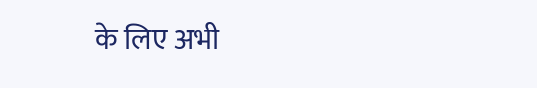के लिए अभी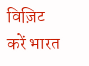विज़िट करें भारत